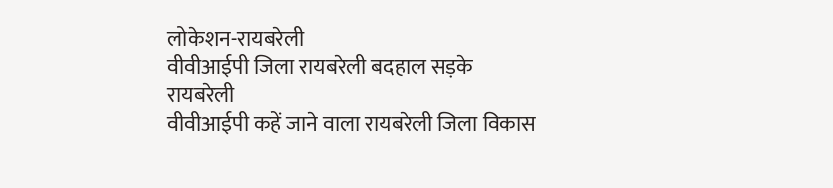लोकेशन-रायबरेली
वीवीआईपी जिला रायबरेली बदहाल सड़के
रायबरेली
वीवीआईपी कहें जाने वाला रायबरेली जिला विकास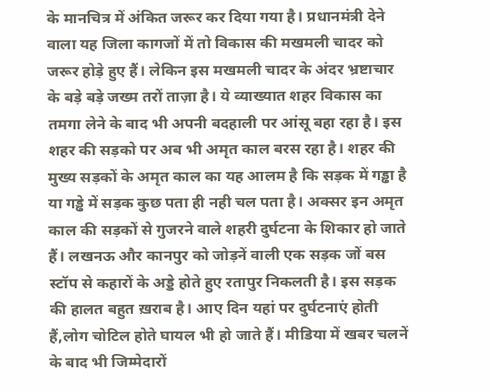के मानचित्र में अंकित जरूर कर दिया गया है। प्रधानमंत्री देने वाला यह जिला कागजों में तो विकास की मखमली चादर को जरूर होड़े हुए हैं। लेकिन इस मखमली चादर के अंदर भ्रष्टाचार के बड़े बड़े जख्म तरों ताज़ा है। ये व्याख्यात शहर विकास का तमगा लेने के बाद भी अपनी बदहाली पर आंसू बहा रहा है। इस शहर की सड़को पर अब भी अमृत काल बरस रहा है। शहर की मुख्य सड़कों के अमृत काल का यह आलम है कि सड़क में गड्ढा है या गड्ढे में सड़क कुछ पता ही नही चल पता है। अक्सर इन अमृत काल की सड़कों से गुजरने वाले शहरी दुर्घटना के शिकार हो जाते हैं। लखनऊ और कानपुर को जोड़नें वाली एक सड़क जों बस स्टॉप से कहारों के अड्डे होते हुए रतापुर निकलती है। इस सड़क की हालत बहुत ख़राब है। आए दिन यहां पर दुर्घटनाएं होती हैं,लोग चोटिल होते घायल भी हो जाते हैं। मीडिया में खबर चलनें के बाद भी जिम्मेदारों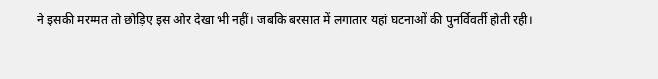ने इसकी मरम्मत तो छोड़िए इस ओर देखा भी नहीं। जबकि बरसात में लगातार यहां घटनाओं की पुनर्विवर्ती होती रही।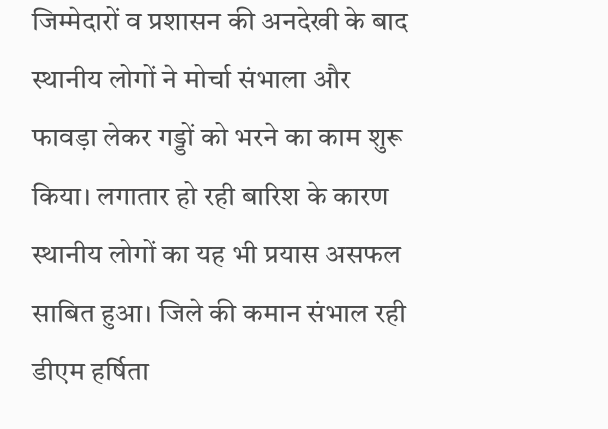जिम्मेदारों व प्रशासन की अनदेखी के बाद स्थानीय लोगों ने मोर्चा संभाला और फावड़ा लेकर गड्डों को भरने का काम शुरू किया। लगातार हो रही बारिश के कारण स्थानीय लोगों का यह भी प्रयास असफल साबित हुआ। जिले की कमान संभाल रही डीएम हर्षिता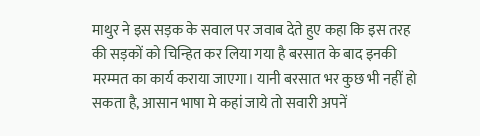माथुर ने इस सड़क के सवाल पर जवाब देते हुए कहा कि इस तरह की सड़कों को चिन्हित कर लिया गया है बरसात के बाद इनकी मरम्मत का कार्य कराया जाएगा। यानी बरसात भर कुछ भी नहीं हो सकता है, आसान भाषा मे कहां जाये तो सवारी अपनें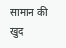सामान की खुद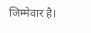जिम्मेवार है।